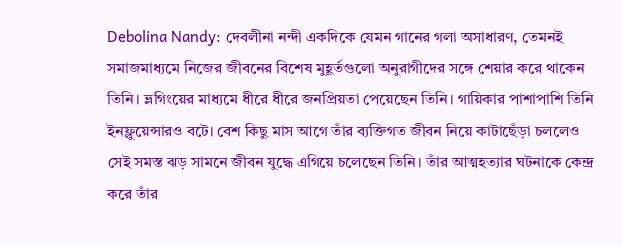Debolina Nandy: দেবলীনা নন্দী একদিকে যেমন গানের গলা অসাধারণ, তেমনই সমাজমাধ্যমে নিজের জীবনের বিশেষ মুহূর্তগুলো অনুরাগীদের সঙ্গে শেয়ার করে থাকেন তিনি। ভ্লগিংয়ের মাধ্যমে ধীরে ধীরে জনপ্রিয়তা পেয়েছেন তিনি। গায়িকার পাশাপাশি তিনি ইনফ্লুয়েন্সারও বটে। বেশ কিছু মাস আগে তাঁর ব্যক্তিগত জীবন নিয়ে কাটাছেঁড়া চললেও সেই সমস্ত ঝড় সামনে জীবন যুদ্ধে এগিয়ে চলেছেন তিনি। তাঁর আত্মহত্যার ঘটনাকে কেন্দ্র করে তাঁর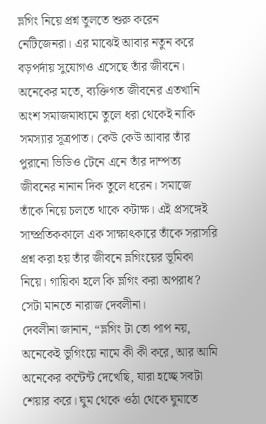ভ্লগিং নিয়ে প্রশ্ন তুলতে শুরু করেন নেটিজেনরা। এর মাঝেই আবার নতুন করে বড়পর্দায় সুযোগও এসেছে তাঁর জীবনে।
অনেকের মতে, ব্যক্তিগত জীবনের এতখানি অংশ সমাজমাধ্যমে তুলে ধরা থেকেই নাকি সমস্যার সূত্রপাত। কেউ কেউ আবার তাঁর পুরানো ভিডিও টেনে এনে তাঁর দাম্পত্য জীবনের নানান দিক তুলে ধরেন। সমাজে তাঁকে নিয়ে চলতে থাকে কটাক্ষ। এই প্রসঙ্গেই সাম্প্রতিককালে এক সাক্ষাৎকারে তাঁকে সরাসরি প্রশ্ন করা হয় তাঁর জীবনে ভ্লগিংয়ের ভূমিকা নিয়ে। গায়িকা হলে কি ভ্লগিং করা অপরাধ? সেটা মানতে নারাজ দেবলীনা।
দেবলীনা জানান, “ভ্লগিং টা তো পাপ নয়, অনেকেই ভুগিংয়ে নামে কী কী করে, আর আমি অনেকের কন্টেন্ট দেখেছি, যারা হচ্ছে সবটা শেয়ার করে। ঘুম থেকে ওঠা থেকে ঘুমাতে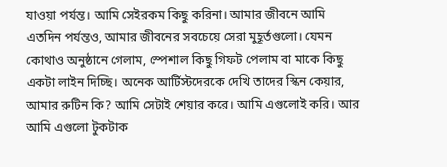যাওয়া পর্যন্ত। আমি সেইরকম কিছু করিনা। আমার জীবনে আমি এতদিন পর্যন্তও, আমার জীবনের সবচেয়ে সেরা মুহূর্তগুলো। যেমন কোথাও অনুষ্ঠানে গেলাম, স্পেশাল কিছু গিফট পেলাম বা মাকে কিছু একটা লাইন দিচ্ছি। অনেক আর্টিস্টদেরকে দেখি তাদের স্কিন কেয়ার, আমার রুটিন কি? আমি সেটাই শেয়ার করে। আমি এগুলোই করি। আর আমি এগুলো টুকটাক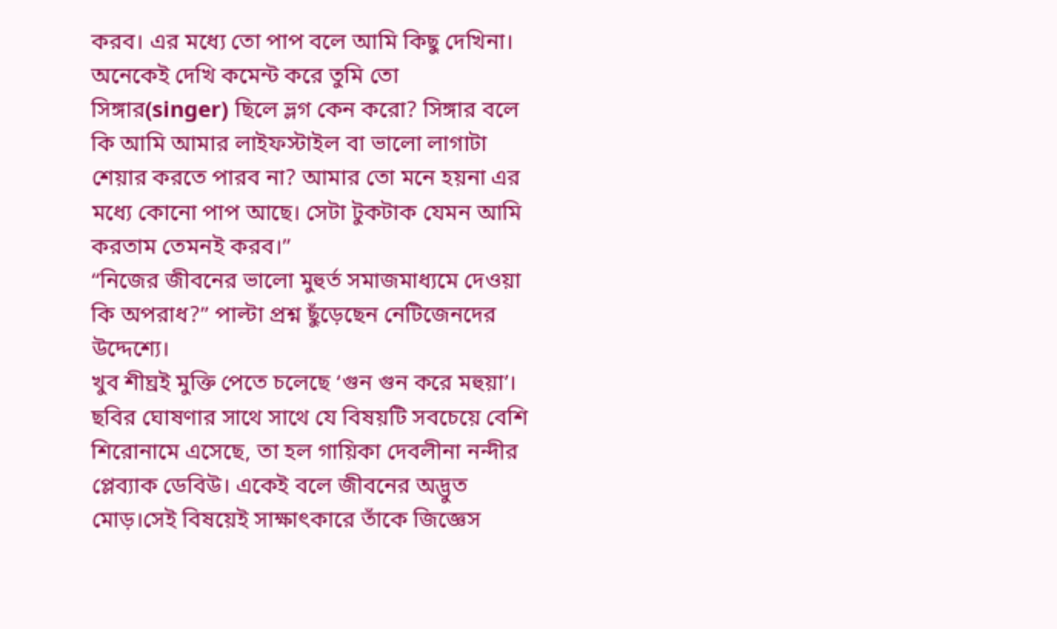করব। এর মধ্যে তো পাপ বলে আমি কিছু দেখিনা। অনেকেই দেখি কমেন্ট করে তুমি তো সিঙ্গার(singer) ছিলে ভ্লগ কেন করো? সিঙ্গার বলে কি আমি আমার লাইফস্টাইল বা ভালো লাগাটা শেয়ার করতে পারব না? আমার তো মনে হয়না এর মধ্যে কোনো পাপ আছে। সেটা টুকটাক যেমন আমি করতাম তেমনই করব।”
“নিজের জীবনের ভালো মুহুর্ত সমাজমাধ্যমে দেওয়া কি অপরাধ?” পাল্টা প্রশ্ন ছুঁড়েছেন নেটিজেনদের উদ্দেশ্যে।
খুব শীঘ্রই মুক্তি পেতে চলেছে ‘গুন গুন করে মহুয়া’। ছবির ঘোষণার সাথে সাথে যে বিষয়টি সবচেয়ে বেশি শিরোনামে এসেছে, তা হল গায়িকা দেবলীনা নন্দীর প্লেব্যাক ডেবিউ। একেই বলে জীবনের অদ্ভুত মোড়।সেই বিষয়েই সাক্ষাৎকারে তাঁকে জিজ্ঞেস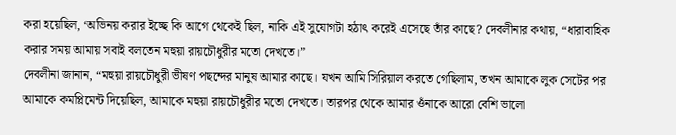করা হয়েছিল, ‘অভিনয় করার ইচ্ছে কি আগে থেকেই ছিল, নাকি এই সুযোগটা হঠাৎ করেই এসেছে তাঁর কাছে? দেবলীনার কথায়, “ধারাবাহিক করার সময় আমায় সবাই বলতেন মহুয়া রায়চৌধুরীর মতো দেখতে।”
দেবলীনা জানান, “মহুয়া রায়চৌধুরী ভীষণ পছন্দের মানুষ আমার কাছে। যখন আমি সিরিয়াল করতে গেছিলাম, তখন আমাকে লুক সেটের পর আমাকে কমপ্লিমেন্ট দিয়েছিল, আমাকে মহুয়া রায়চৌধুরীর মতো দেখতে। তারপর থেকে আমার ওঁনাকে আরো বেশি ভালো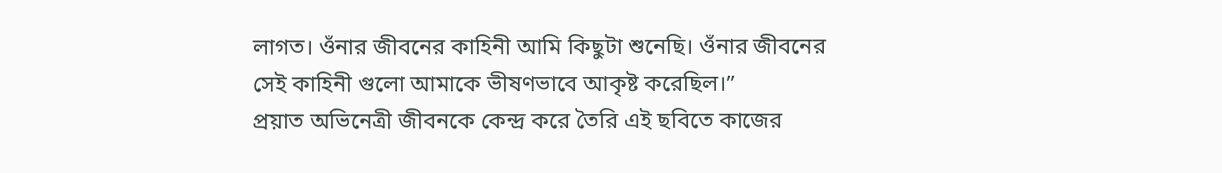লাগত। ওঁনার জীবনের কাহিনী আমি কিছুটা শুনেছি। ওঁনার জীবনের সেই কাহিনী গুলো আমাকে ভীষণভাবে আকৃষ্ট করেছিল।”
প্রয়াত অভিনেত্রী জীবনকে কেন্দ্র করে তৈরি এই ছবিতে কাজের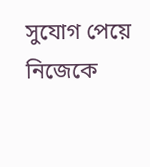সুযোগ পেয়ে নিজেকে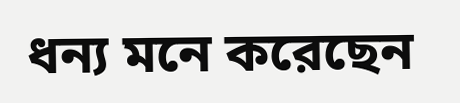ধন্য মনে করেছেন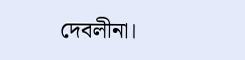দেবলীনা।